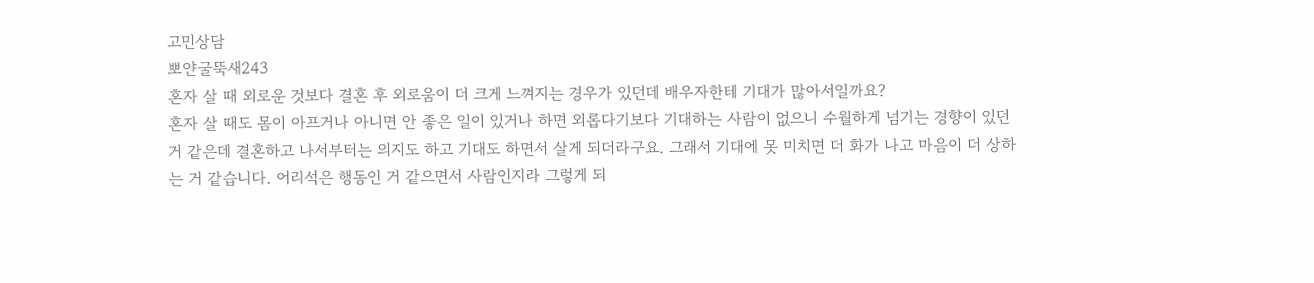고민상담
뽀얀굴뚝새243
혼자 살 때 외로운 것보다 결혼 후 외로움이 더 크게 느껴지는 경우가 있던데 배우자한테 기대가 많아서일까요?
혼자 살 때도 몸이 아프거나 아니면 안 좋은 일이 있거나 하면 외롭다기보다 기대하는 사람이 없으니 수월하게 넘기는 경향이 있던 거 같은데 결혼하고 나서부터는 의지도 하고 기대도 하면서 살게 되더라구요. 그래서 기대에 못 미치면 더 화가 나고 마음이 더 상하는 거 같습니다. 어리석은 행동인 거 같으면서 사람인지라 그렇게 되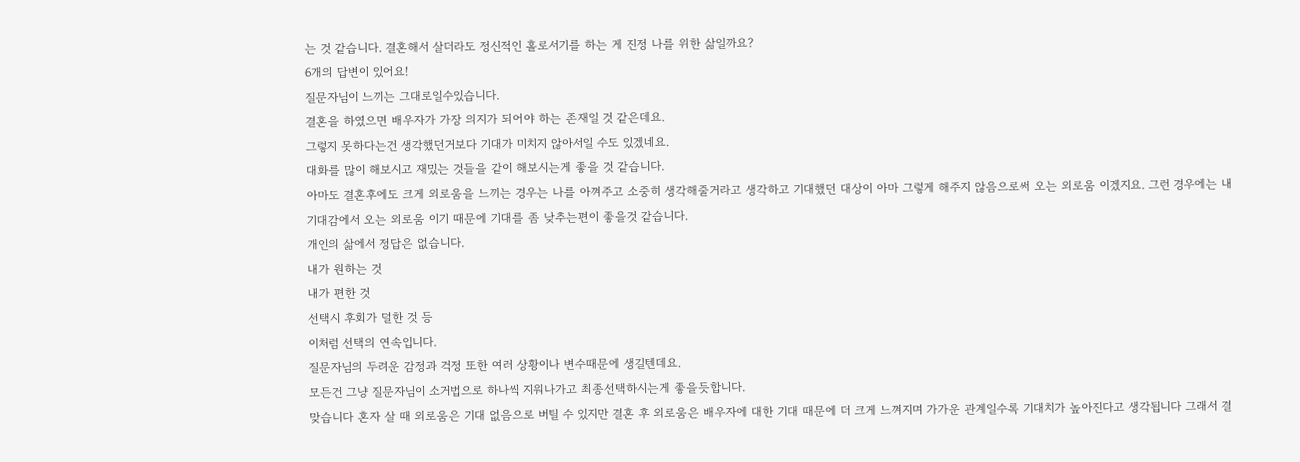는 것 같습니다. 결혼해서 살더라도 정신적인 홀로서기를 하는 게 진정 나를 위한 삶일까요?
6개의 답변이 있어요!
질문자님이 느끼는 그대로일수있습니다.
결혼을 하였으면 배우자가 가장 의지가 되어야 하는 존재일 것 같은데요.
그렇지 못하다는건 생각했던거보다 기대가 미치지 않아서일 수도 있겠네요.
대화를 많이 해보시고 재밌는 것들을 같이 해보시는게 좋을 것 같습니다.
아마도 결혼후에도 크게 외로움을 느끼는 경우는 나를 아껴주고 소중히 생각해줄거라고 생각하고 기대했던 대상이 아마 그렇게 해주지 않음으로써 오는 외로움 이겠지요. 그런 경우에는 내 기대감에서 오는 외로움 이기 때문에 기대를 좀 낮추는편이 좋을것 같습니다.
개인의 삶에서 정답은 없습니다.
내가 원하는 것
내가 편한 것
선택시 후회가 덜한 것 등
이처럼 선택의 연속입니다.
질문자님의 두려운 감정과 걱정 또한 여러 상황이나 변수때문에 생길텐데요.
모든건 그냥 질문자님이 소거법으로 하나씩 지워나가고 최종선택하시는게 좋을듯합니다.
맞습니다 혼자 살 때 외로움은 기대 없음으로 버틸 수 있지만 결혼 후 외로움은 배우자에 대한 기대 때문에 더 크게 느껴지며 가가운 관계일수록 기대치가 높아진다고 생각됩니다 그래서 결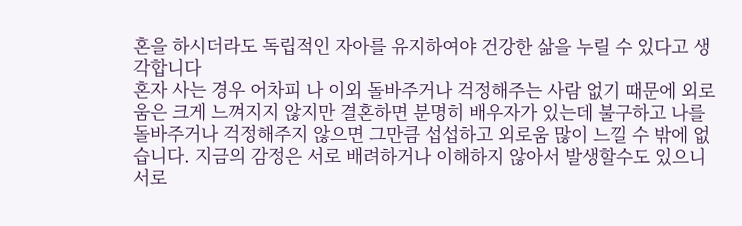혼을 하시더라도 독립적인 자아를 유지하여야 건강한 삶을 누릴 수 있다고 생각합니다
혼자 사는 경우 어차피 나 이외 돌바주거나 걱정해주는 사람 없기 때문에 외로움은 크게 느껴지지 않지만 결혼하면 분명히 배우자가 있는데 불구하고 나를 돌바주거나 걱정해주지 않으면 그만큼 섭섭하고 외로움 많이 느낄 수 밖에 없습니다. 지금의 감정은 서로 배려하거나 이해하지 않아서 발생할수도 있으니 서로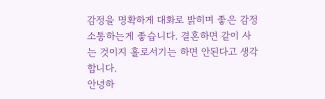감정을 명확하게 대화로 밝히며 좋은 감정 소통하는게 좋습니다. 결혼하면 같이 사는 것이지 홀로서기는 하면 안된다고 생각합니다.
안녕하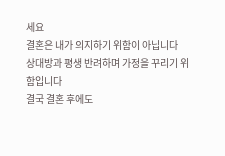세요
결혼은 내가 의지하기 위함이 아닙니다
상대방과 평생 반려하며 가정을 꾸리기 위함입니다
결국 결혼 후에도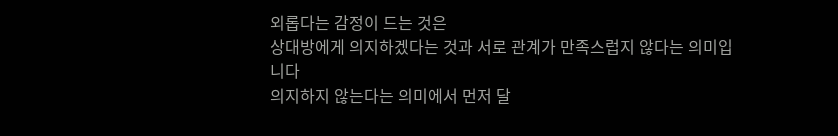외롭다는 감정이 드는 것은
상대방에게 의지하겠다는 것과 서로 관계가 만족스럽지 않다는 의미입니다
의지하지 않는다는 의미에서 먼저 달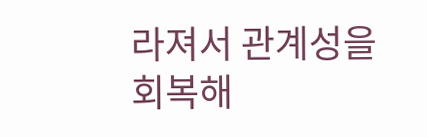라져서 관계성을 회복해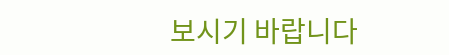보시기 바랍니다